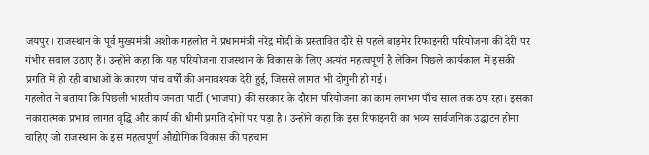जयपुर। राजस्थान के पूर्व मुख्यमंत्री अशोक गहलोत ने प्रधानमंत्री नरेंद्र मोदी के प्रस्तावित दौरे से पहले बाड़मेर रिफाइनरी परियोजना की देरी पर गंभीर सवाल उठाए हैं। उन्होंने कहा कि यह परियोजना राजस्थान के विकास के लिए अत्यंत महत्वपूर्ण है लेकिन पिछले कार्यकाल में इसकी प्रगति में हो रही बाधाओं के कारण पांच वर्षों की अनावश्यक देरी हुई, जिससे लागत भी दोगुनी हो गई।
गहलोत ने बताया कि पिछली भारतीय जनता पार्टी (भाजपा) की सरकार के दौरान परियोजना का काम लगभग पाँच साल तक ठप रहा। इसका नकारात्मक प्रभाव लागत वृद्धि और कार्य की धीमी प्रगति दोनों पर पड़ा है। उन्होंने कहा कि इस रिफाइनरी का भव्य सार्वजनिक उद्घाटन होना चाहिए जो राजस्थान के इस महत्वपूर्ण औद्योगिक विकास की पहचान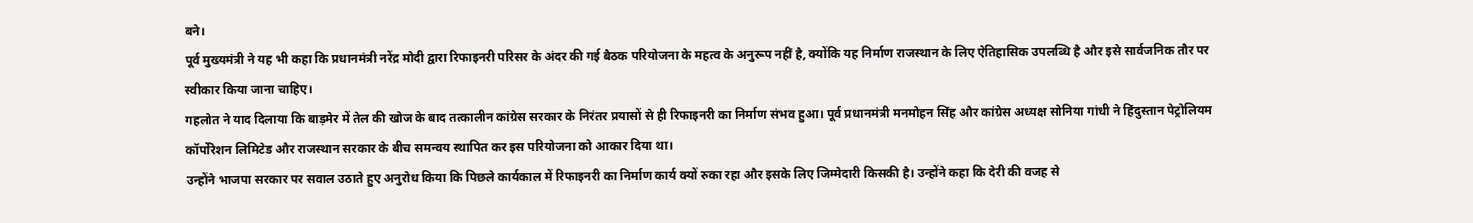बने।
पूर्व मुख्यमंत्री ने यह भी कहा कि प्रधानमंत्री नरेंद्र मोदी द्वारा रिफाइनरी परिसर के अंदर की गई बैठक परियोजना के महत्व के अनुरूप नहीं है, क्योंकि यह निर्माण राजस्थान के लिए ऐतिहासिक उपलब्धि है और इसे सार्वजनिक तौर पर स्वीकार किया जाना चाहिए।
गहलोत ने याद दिलाया कि बाड़मेर में तेल की खोज के बाद तत्कालीन कांग्रेस सरकार के निरंतर प्रयासों से ही रिफाइनरी का निर्माण संभव हुआ। पूर्व प्रधानमंत्री मनमोहन सिंह और कांग्रेस अध्यक्ष सोनिया गांधी ने हिंदुस्तान पेट्रोलियम कॉर्पोरेशन लिमिटेड और राजस्थान सरकार के बीच समन्वय स्थापित कर इस परियोजना को आकार दिया था।
उन्होंने भाजपा सरकार पर सवाल उठाते हुए अनुरोध किया कि पिछले कार्यकाल में रिफाइनरी का निर्माण कार्य क्यों रुका रहा और इसके लिए जिम्मेदारी किसकी है। उन्होंने कहा कि देरी की वजह से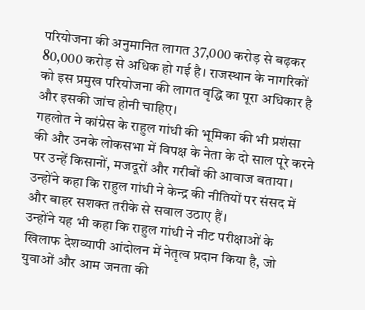परियोजना की अनुमानित लागत 37,000 करोड़ से बढ़कर 80,000 करोड़ से अधिक हो गई है। राजस्थान के नागरिकों को इस प्रमुख परियोजना की लागत वृद्धि का पूरा अधिकार है और इसकी जांच होनी चाहिए।
गहलोत ने कांग्रेस के राहुल गांधी की भूमिका की भी प्रशंसा की और उनके लोकसभा में विपक्ष के नेता के दो साल पूरे करने पर उन्हें किसानों, मजदूरों और गरीबों की आवाज बताया। उन्होंने कहा कि राहुल गांधी ने केन्द्र की नीतियों पर संसद में और बाहर सशक्त तरीके से सवाल उठाए हैं।
उन्होंने यह भी कहा कि राहुल गांधी ने नीट परीक्षाओं के खिलाफ देशव्यापी आंदोलन में नेतृत्व प्रदान किया है, जो युवाओं और आम जनता की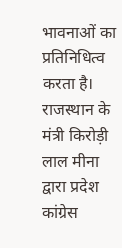भावनाओं का प्रतिनिधित्व करता है।
राजस्थान के मंत्री किरोड़ी लाल मीना द्वारा प्रदेश कांग्रेस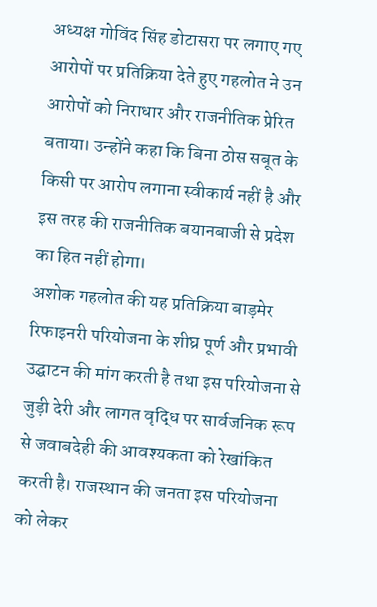अध्यक्ष गोविंद सिंह डोटासरा पर लगाए गए आरोपों पर प्रतिक्रिया देते हुए गहलोत ने उन आरोपों को निराधार और राजनीतिक प्रेरित बताया। उन्होंने कहा कि बिना ठोस सबूत के किसी पर आरोप लगाना स्वीकार्य नहीं है और इस तरह की राजनीतिक बयानबाजी से प्रदेश का हित नहीं होगा।
अशोक गहलोत की यह प्रतिक्रिया बाड़मेर रिफाइनरी परियोजना के शीघ्र पूर्ण और प्रभावी उद्घाटन की मांग करती है तथा इस परियोजना से जुड़ी देरी और लागत वृद्धि पर सार्वजनिक रूप से जवाबदेही की आवश्यकता को रेखांकित करती है। राजस्थान की जनता इस परियोजना को लेकर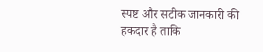स्पष्ट और सटीक जानकारी की हकदार है ताकि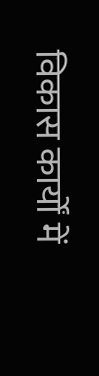विकास कार्यों में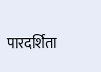पारदर्शिता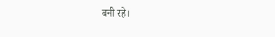बनी रहे।